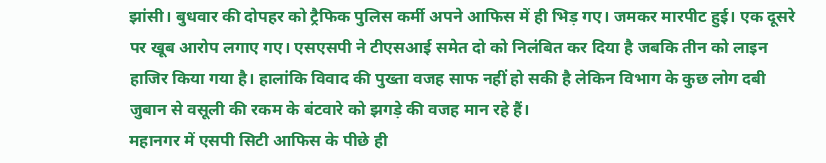झांसी। बुधवार की दोपहर को ट्रैफिक पुलिस कर्मी अपने आफिस में ही भिड़ गए। जमकर मारपीट हुई। एक दूसरे पर खूब आरोप लगाए गए। एसएसपी ने टीएसआई समेत दो को निलंबित कर दिया है जबकि तीन को लाइन हाजिर किया गया है। हालांकि विवाद की पुख्ता वजह साफ नहीं हो सकी है लेकिन विभाग के कुछ लोग दबी जुबान से वसूली की रकम के बंटवारे को झगड़े की वजह मान रहे हैं।
महानगर में एसपी सिटी आफिस के पीछे ही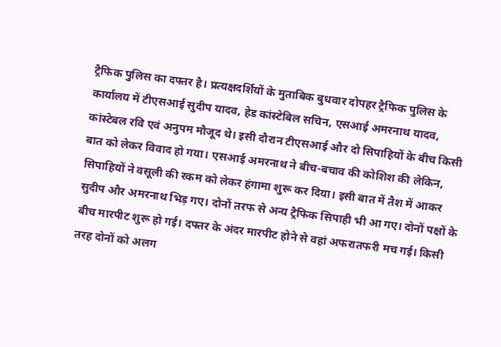ट्रैफिक पुलिस का दफ्तर है। प्रत्यक्षदर्शियों के मुताबिक बुधवार दोपहर ट्रैफिक पुलिस के कार्यालय में टीएसआई सुदीप यादव, हेड कांस्टेबिल सचिन, एसआई अमरनाथ यादव, कांस्टेबल रवि एवं अनुपम मौजूद थे। इसी दौरान टीएसआई और दो सिपाहियों के बीच किसी बात को लेकर विवाद हो गया। एसआई अमरनाथ ने बीच-बचाव की कोशिश की लेकिन, सिपाहियों ने वसूली की रकम को लेकर हंगामा शुरू कर दिया। इसी बात में तैश में आकर सुदीप और अमरनाथ भिड़ गए। दोनों तरफ से अन्य ट्रैफिक सिपाही भी आ गए। दोनों पक्षों के बीच मारपीट शुरू हो गई। दफ्तर के अंदर मारपीट होने से वहां अफरातफरी मच गई। किसी तरह दोनों को अलग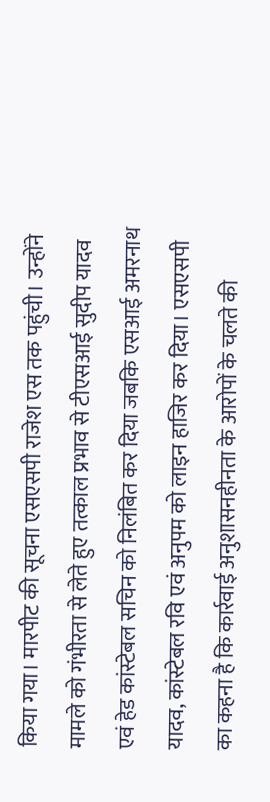किया गया। मारपीट की सूचना एसएसपी राजेश एस तक पहुंची। उन्होंने मामले को गंभीरता से लेते हुए तत्काल प्रभाव से टीएसआई सुदीप यादव एवं हेड कांस्टेबल सचिन को निलंबित कर दिया जबकि एसआई अमरनाथ यादव, कांस्टेबल रवि एवं अनुपम को लाइन हाजिर कर दिया। एसएसपी का कहना है कि कार्रवाई अनुशासनहीनता के आरोपों के चलते की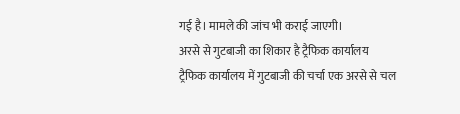गई है। मामले की जांच भी कराई जाएगी।
अरसे से गुटबाजी का शिकार है ट्रैफिक कार्यालय
ट्रैफिक कार्यालय में गुटबाजी की चर्चा एक अरसे से चल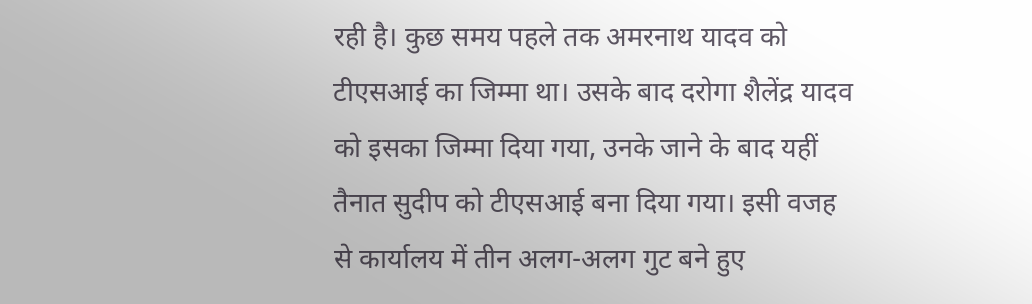रही है। कुछ समय पहले तक अमरनाथ यादव को टीएसआई का जिम्मा था। उसके बाद दरोगा शैलेंद्र यादव को इसका जिम्मा दिया गया, उनके जाने के बाद यहीं तैनात सुदीप को टीएसआई बना दिया गया। इसी वजह से कार्यालय में तीन अलग-अलग गुट बने हुए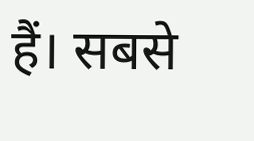हैं। सबसे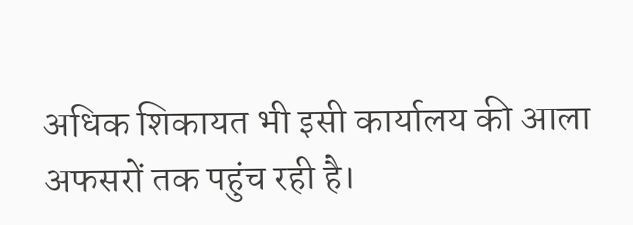अधिक शिकायत भी इसी कार्यालय की आला अफसरों तक पहुंच रही है।